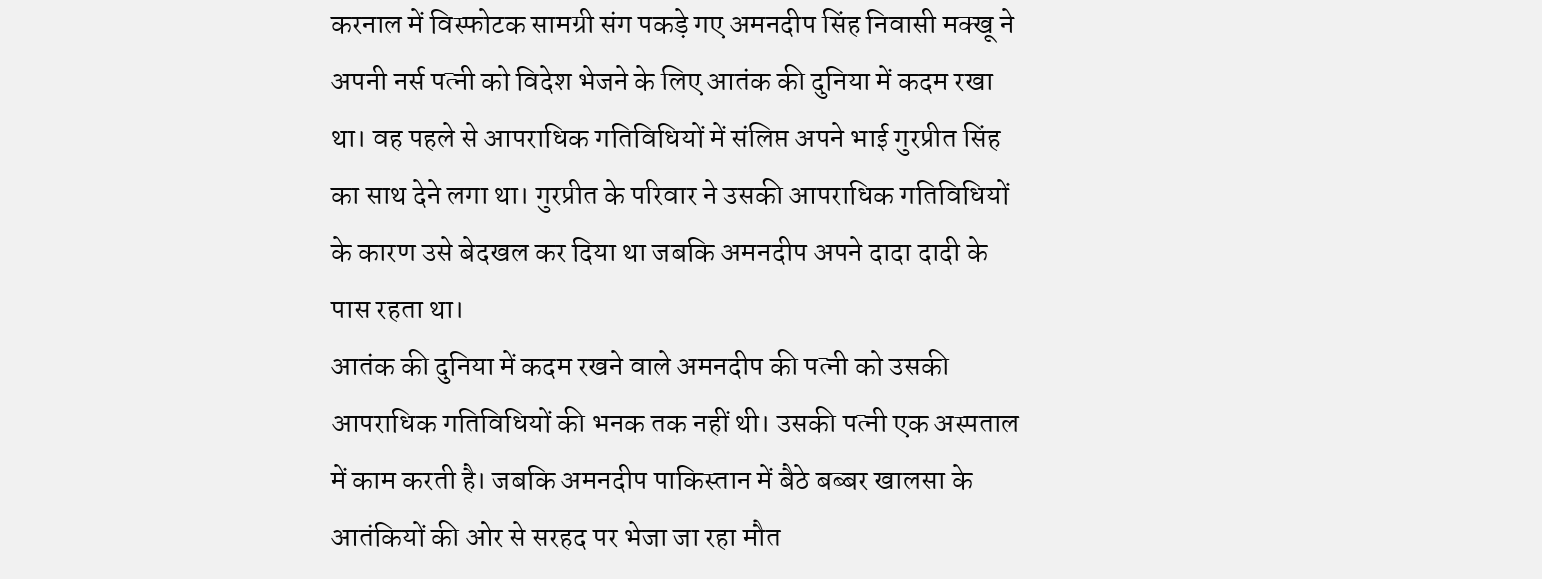करनाल में विस्फोटक सामग्री संग पकड़े गए अमनदीप सिंह निवासी मक्खू ने अपनी नर्स पत्नी को विदेश भेजने के लिए आतंक की दुनिया में कदम रखा था। वह पहले से आपराधिक गतिविधियों में संलिप्त अपने भाई गुरप्रीत सिंह का साथ देने लगा था। गुरप्रीत के परिवार ने उसकी आपराधिक गतिविधियों के कारण उसे बेदखल कर दिया था जबकि अमनदीप अपने दादा दादी के पास रहता था।
आतंक की दुनिया में कदम रखने वाले अमनदीप की पत्नी को उसकी आपराधिक गतिविधियों की भनक तक नहीं थी। उसकी पत्नी एक अस्पताल में काम करती है। जबकि अमनदीप पाकिस्तान में बैठे बब्बर खालसा के आतंकियों की ओर से सरहद पर भेजा जा रहा मौत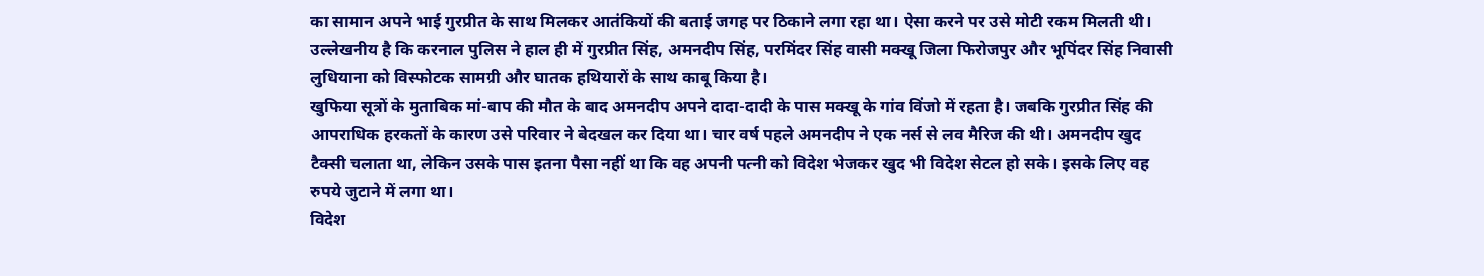का सामान अपने भाई गुरप्रीत के साथ मिलकर आतंकियों की बताई जगह पर ठिकाने लगा रहा था। ऐसा करने पर उसे मोटी रकम मिलती थी। उल्लेखनीय है कि करनाल पुलिस ने हाल ही में गुरप्रीत सिंह, अमनदीप सिंह, परमिंदर सिंह वासी मक्खू जिला फिरोजपुर और भूपिंदर सिंह निवासी लुधियाना को विस्फोटक सामग्री और घातक हथियारों के साथ काबू किया है।
खुफिया सूत्रों के मुताबिक मां-बाप की मौत के बाद अमनदीप अपने दादा-दादी के पास मक्खू के गांव विंजो में रहता है। जबकि गुरप्रीत सिंह की आपराधिक हरकतों के कारण उसे परिवार ने बेदखल कर दिया था। चार वर्ष पहले अमनदीप ने एक नर्स से लव मैरिज की थी। अमनदीप खुद टैक्सी चलाता था, लेकिन उसके पास इतना पैसा नहीं था कि वह अपनी पत्नी को विदेश भेजकर खुद भी विदेश सेटल हो सके। इसके लिए वह रुपये जुटाने में लगा था।
विदेश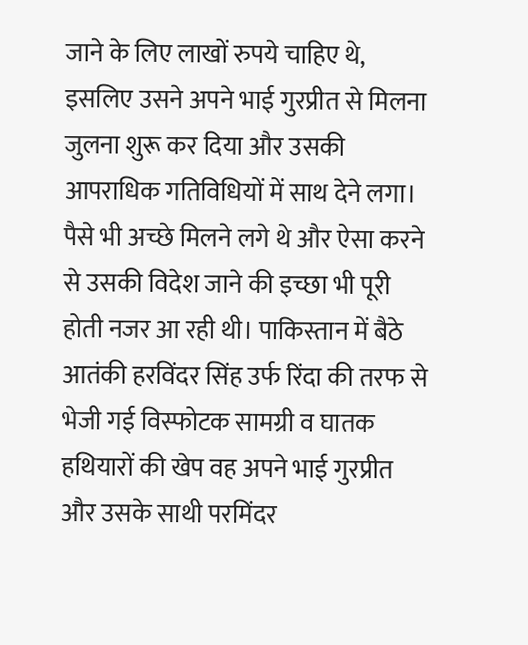जाने के लिए लाखों रुपये चाहिए थे, इसलिए उसने अपने भाई गुरप्रीत से मिलना जुलना शुरू कर दिया और उसकी आपराधिक गतिविधियों में साथ देने लगा। पैसे भी अच्छे मिलने लगे थे और ऐसा करने से उसकी विदेश जाने की इच्छा भी पूरी होती नजर आ रही थी। पाकिस्तान में बैठे आतंकी हरविंदर सिंह उर्फ रिंदा की तरफ से भेजी गई विस्फोटक सामग्री व घातक हथियारों की खेप वह अपने भाई गुरप्रीत और उसके साथी परमिंदर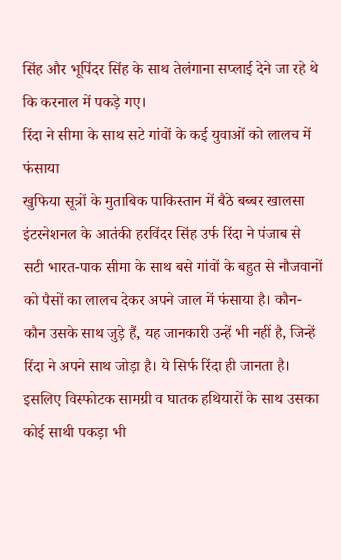सिंह और भूपिंदर सिंह के साथ तेलंगाना सप्लाई देने जा रहे थे कि करनाल में पकड़े गए।
रिंदा ने सीमा के साथ सटे गांवों के कई युवाओं को लालच में फंसाया
खुफिया सूत्रों के मुताबिक पाकिस्तान में बैठे बब्बर खालसा इंटरनेशनल के आतंकी हरविंदर सिंह उर्फ रिंदा ने पंजाब से सटी भारत-पाक सीमा के साथ बसे गांवों के बहुत से नौजवानों को पैसों का लालच देकर अपने जाल में फंसाया है। कौन-कौन उसके साथ जुड़े हैं, यह जानकारी उन्हें भी नहीं है, जिन्हें रिंदा ने अपने साथ जोड़ा है। ये सिर्फ रिंदा ही जानता है। इसलिए विस्फोटक सामग्री व घातक हथियारों के साथ उसका कोई साथी पकड़ा भी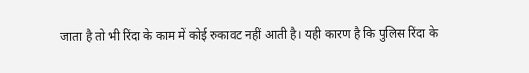जाता है तो भी रिंदा के काम में कोई रुकावट नहीं आती है। यही कारण है कि पुलिस रिंदा के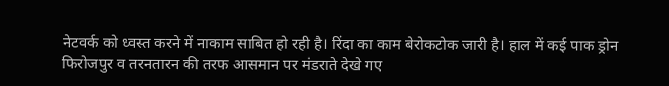नेटवर्क को ध्वस्त करने में नाकाम साबित हो रही है। रिंदा का काम बेरोकटोक जारी है। हाल में कई पाक ड्रोन फिरोजपुर व तरनतारन की तरफ आसमान पर मंडराते देखे गए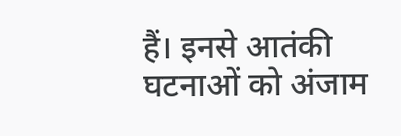हैं। इनसे आतंकी घटनाओं को अंजाम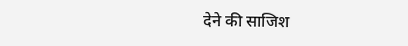देने की साजिश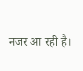नजर आ रही है।